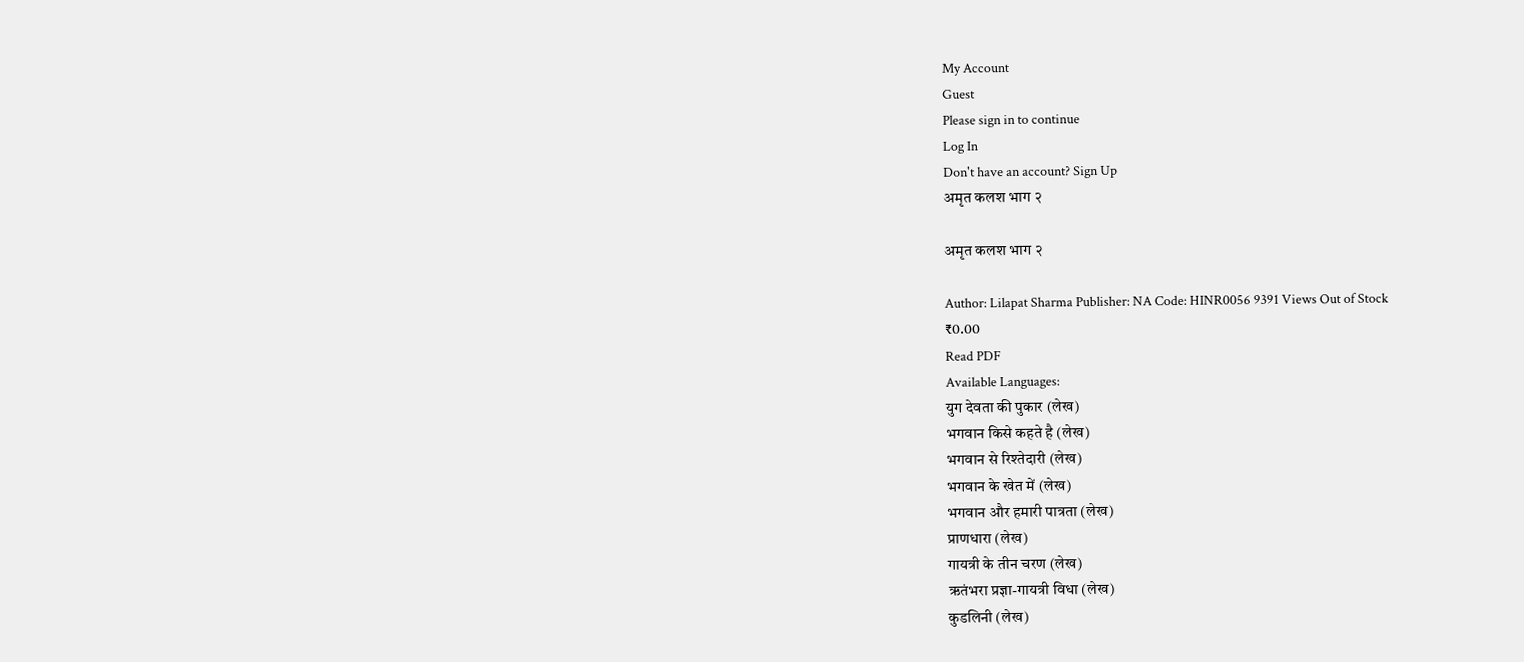My Account
Guest
Please sign in to continue
Log In
Don't have an account? Sign Up
अमृत कलश भाग २

अमृत कलश भाग २

Author: Lilapat Sharma Publisher: NA Code: HINR0056 9391 Views Out of Stock
₹0.00
Read PDF
Available Languages:
युग देवता की पुकार (लेख)
भगवान किसे कहते है (लेख)
भगवान से रिश्तेदारी (लेख)
भगवान के खेत में (लेख)
भगवान और हमारी पात्रता (लेख)
प्राणधारा (लेख)
गायत्री के तीन चरण (लेख)
ऋतंभरा प्रज्ञा-गायत्री विधा (लेख)
कुडलिनी (लेख)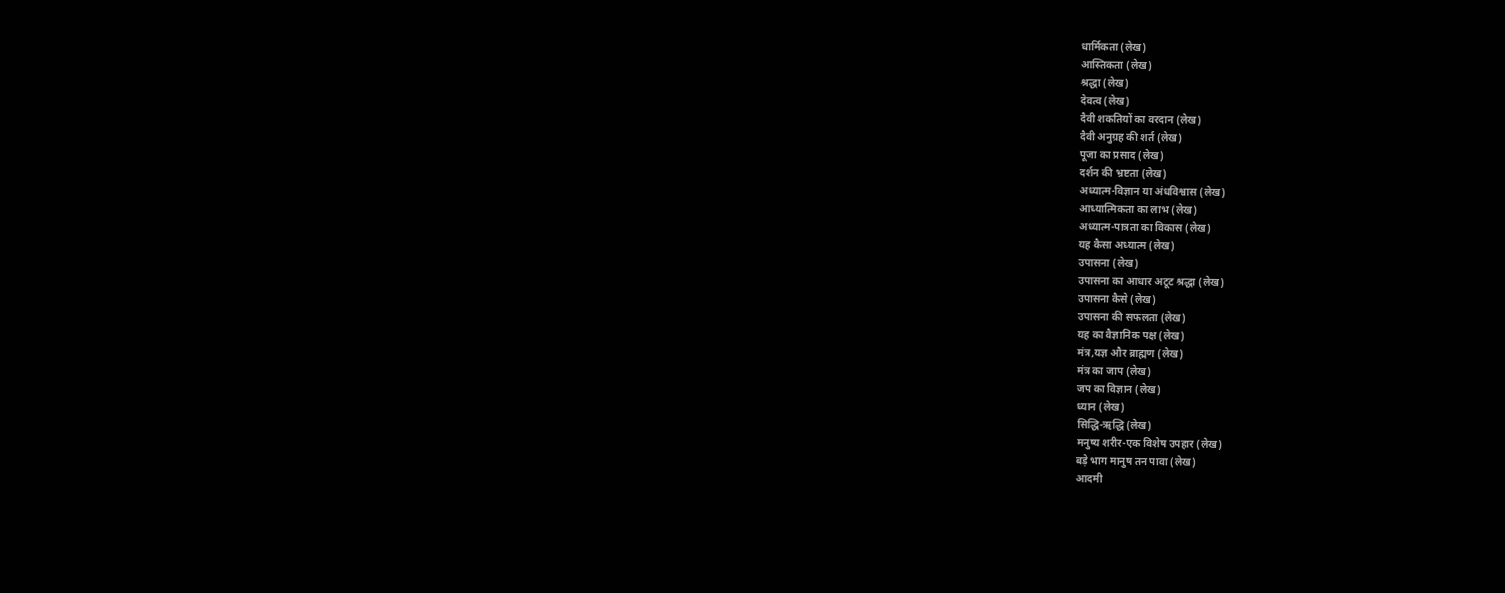धार्मिकता (लेख)
आस्तिकता (लेख)
श्रद्धा (लेख)
देवत्व (लेख)
दैवी शकतियों का वरदान (लेख)
दैवी अनुग्रह की शर्त (लेख)
पूजा का प्रसाद (लेख)
दर्शन की भ्रष्टता (लेख)
अध्यात्म-विज्ञान या अंधविश्वास (लेख)
आध्यात्मिकता का लाभ (लेख)
अध्यात्म-पात्रता का विकास (लेख)
यह कैसा अध्यात्म (लेख)
उपासना (लेख)
उपासना का आधार अटूट श्रद्धा (लेख)
उपासना कैसे (लेख)
उपासना की सफलता (लेख)
यह का वैज्ञानिक पक्ष (लेख)
मंत्र,यज्ञ और ब्राह्मण (लेख)
मंत्र का जाप (लेख)
जप का विज्ञान (लेख)
ध्यान (लेख)
सिद्धि-ऋद्धि (लेख)
मनुष्य शरीर-एक विशेष उपहार (लेख)
बड़े भाग मानुष तन पावा (लेख)
आदमी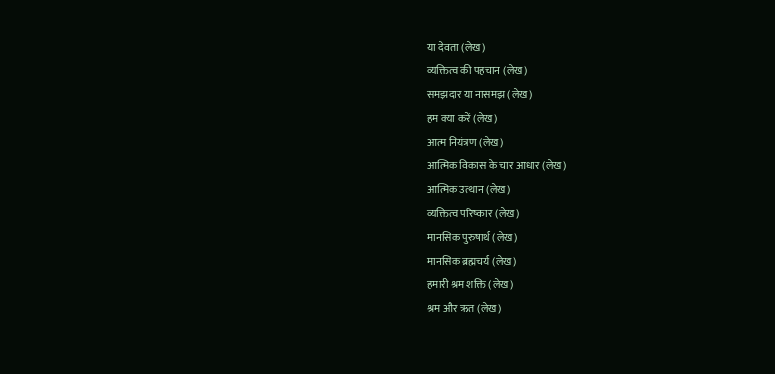या देवता (लेख)
व्यक्तित्व की पहचान (लेख)
समझदार या नासमझ (लेख)
हम क्या करें (लेख)
आत्म नियंत्रण (लेख)
आत्मिक विकास के चार आधार (लेख)
आत्मिक उत्थान (लेख)
व्यक्तित्व परिष्कार (लेख)
मानसिक पुरुषार्थ (लेख)
मानसिक ब्रह्मचर्य (लेख)
हमारी श्रम शक्ति (लेख)
श्रम और ऋत (लेख)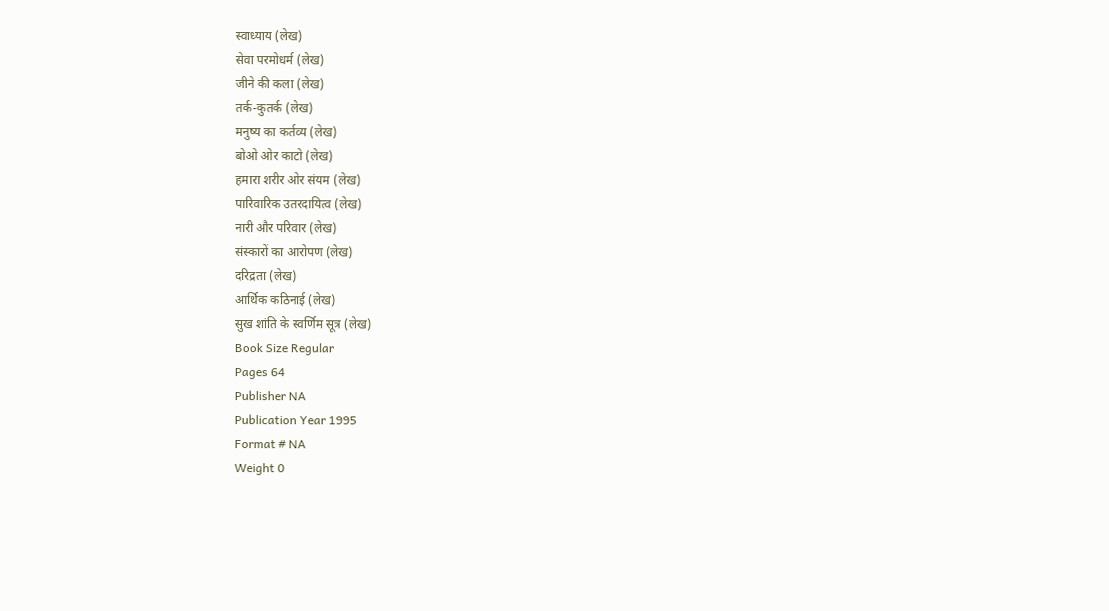स्वाध्याय (लेख)
सेवा परमोधर्म (लेख)
जीने की कला (लेख)
तर्क-कुतर्क (लेख)
मनुष्य का कर्तव्य (लेख)
बोओ ओर काटो (लेख)
हमारा शरीर ओर संयम (लेख)
पारिवारिक उतरदायित्व (लेख)
नारी और परिवार (लेख)
संस्कारों का आरोपण (लेख)
दरिद्रता (लेख)
आर्थिक कठिनाई (लेख)
सुख शांति के स्वर्णिम सूत्र (लेख)
Book Size Regular
Pages 64
Publisher NA
Publication Year 1995
Format # NA
Weight 0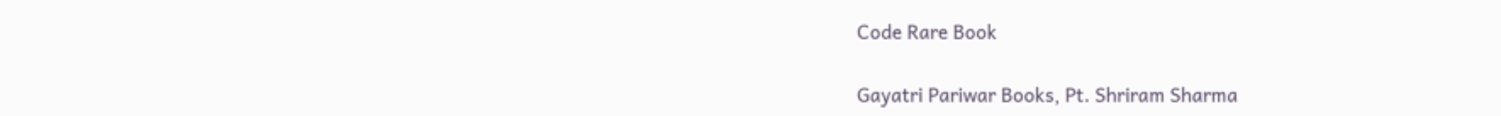Code Rare Book

Gayatri Pariwar Books, Pt. Shriram Sharma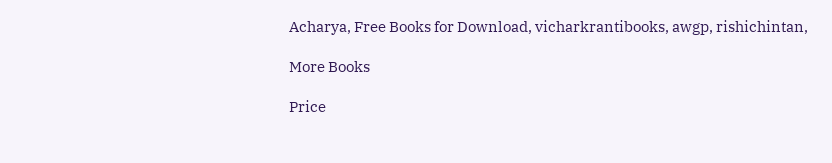Acharya, Free Books for Download, vicharkrantibooks, awgp, rishichintan,

More Books

Price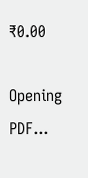₹0.00

Opening PDF...